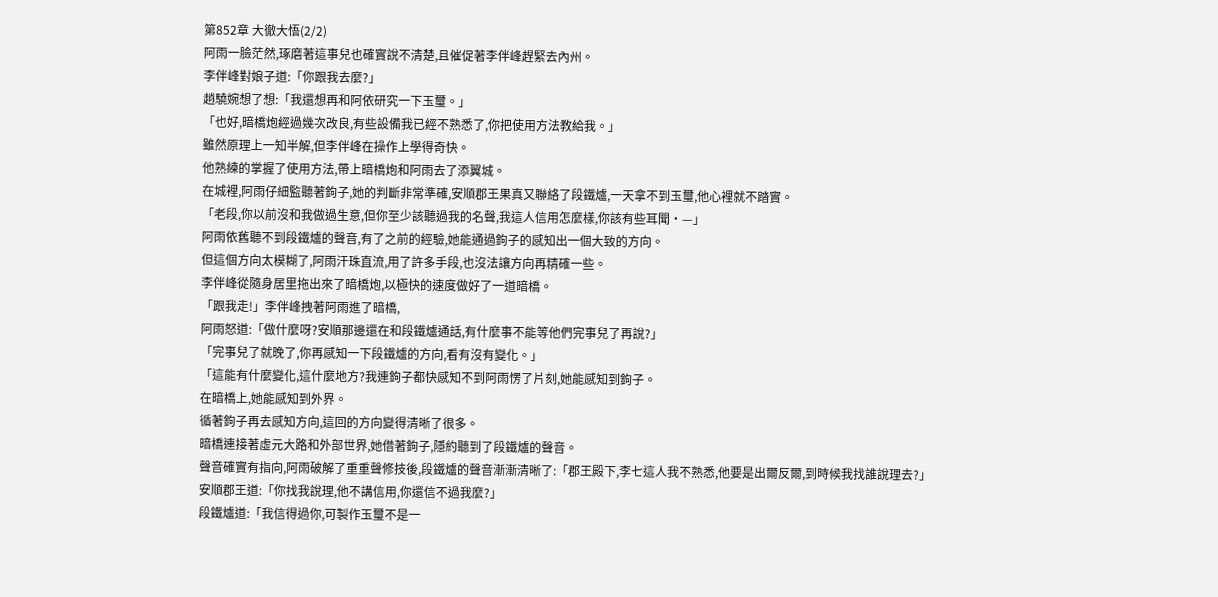第852章 大徹大悟(2/2)
阿雨一臉茫然,琢磨著這事兒也確實說不清楚,且催促著李伴峰趕緊去內州。
李伴峰對娘子道:「你跟我去麼?」
趙驍婉想了想:「我還想再和阿依研究一下玉璽。」
「也好,暗橋炮經過幾次改良,有些設備我已經不熟悉了,你把使用方法教給我。」
雖然原理上一知半解,但李伴峰在操作上學得奇快。
他熟練的掌握了使用方法,帶上暗橋炮和阿雨去了添翼城。
在城裡,阿雨仔細監聽著鉤子,她的判斷非常準確,安順郡王果真又聯絡了段鐵爐,一天拿不到玉璽,他心裡就不踏實。
「老段,你以前沒和我做過生意,但你至少該聽過我的名聲,我這人信用怎麼樣,你該有些耳聞·—」
阿雨依舊聽不到段鐵爐的聲音,有了之前的經驗,她能通過鉤子的感知出一個大致的方向。
但這個方向太模糊了,阿雨汗珠直流,用了許多手段,也沒法讓方向再精確一些。
李伴峰從隨身居里拖出來了暗橋炮,以極快的速度做好了一道暗橋。
「跟我走!」李伴峰拽著阿雨進了暗橋,
阿雨怒道:「做什麼呀?安順那邊還在和段鐵爐通話,有什麼事不能等他們完事兒了再說?」
「完事兒了就晚了,你再感知一下段鐵爐的方向,看有沒有變化。」
「這能有什麼變化,這什麼地方?我連鉤子都快感知不到阿雨愣了片刻,她能感知到鉤子。
在暗橋上,她能感知到外界。
循著鉤子再去感知方向,這回的方向變得清晰了很多。
暗橋連接著虛元大路和外部世界,她借著鉤子,隱約聽到了段鐵爐的聲音。
聲音確實有指向,阿雨破解了重重聲修技後,段鐵爐的聲音漸漸清晰了:「郡王殿下,李七這人我不熟悉,他要是出爾反爾,到時候我找誰說理去?」
安順郡王道:「你找我說理,他不講信用,你還信不過我麼?」
段鐵爐道:「我信得過你,可製作玉璽不是一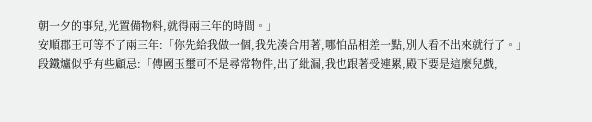朝一夕的事兒,光置備物料,就得兩三年的時間。」
安順郡王可等不了兩三年:「你先給我做一個,我先湊合用著,哪怕品相差一點,別人看不出來就行了。」
段鐵爐似乎有些顧忌:「傳國玉璽可不是尋常物件,出了紕漏,我也跟著受連累,殿下要是這麼兒戲,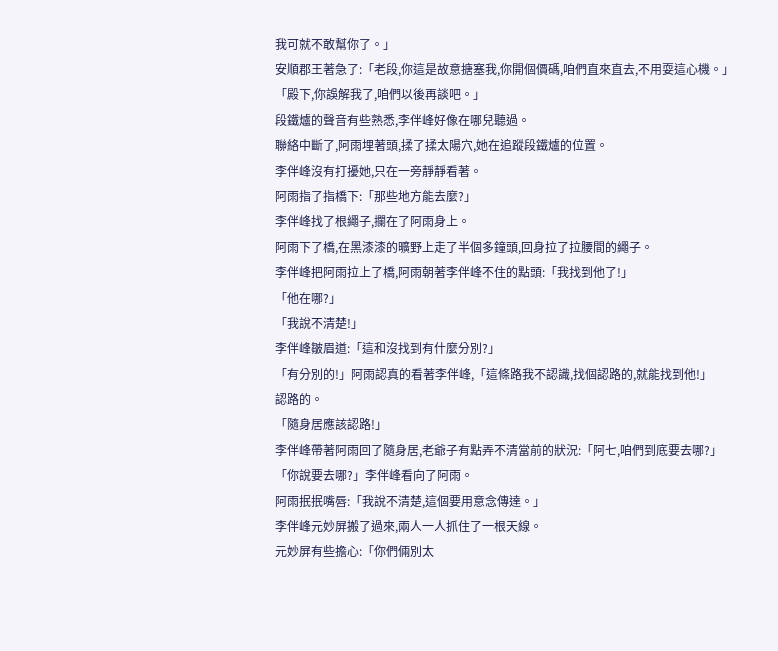我可就不敢幫你了。」
安順郡王著急了:「老段,你這是故意搪塞我,你開個價碼,咱們直來直去,不用耍這心機。」
「殿下,你誤解我了,咱們以後再談吧。」
段鐵爐的聲音有些熟悉,李伴峰好像在哪兒聽過。
聯絡中斷了,阿雨埋著頭,揉了揉太陽穴,她在追蹤段鐵爐的位置。
李伴峰沒有打擾她,只在一旁靜靜看著。
阿雨指了指橋下:「那些地方能去麼?」
李伴峰找了根繩子,攔在了阿雨身上。
阿雨下了橋,在黑漆漆的曠野上走了半個多鐘頭,回身拉了拉腰間的繩子。
李伴峰把阿雨拉上了橋,阿雨朝著李伴峰不住的點頭:「我找到他了!」
「他在哪?」
「我說不清楚!」
李伴峰皺眉道:「這和沒找到有什麼分別?」
「有分別的!」阿雨認真的看著李伴峰,「這條路我不認識,找個認路的,就能找到他!」
認路的。
「隨身居應該認路!」
李伴峰帶著阿雨回了隨身居,老爺子有點弄不清當前的狀況:「阿七,咱們到底要去哪?」
「你說要去哪?」李伴峰看向了阿雨。
阿雨抿抿嘴唇:「我說不清楚,這個要用意念傳達。」
李伴峰元妙屏搬了過來,兩人一人抓住了一根天線。
元妙屏有些擔心:「你們倆別太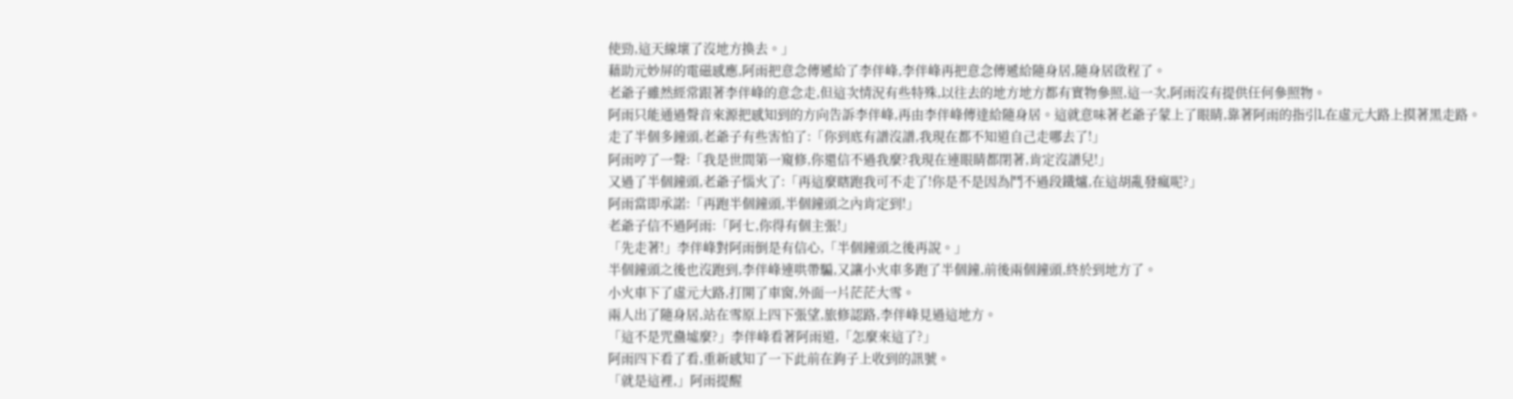使勁,這天線壞了沒地方換去。」
藉助元妙屏的電磁感應,阿雨把意念傳遞給了李伴峰,李伴峰再把意念傳遞給隨身居,隨身居啟程了。
老爺子雖然經常跟著李伴峰的意念走,但這次情況有些特殊,以往去的地方地方都有實物參照,這一次,阿雨沒有提供任何參照物。
阿雨只能通過聲音來源把感知到的方向告訴李伴峰,再由李伴峰傳達給隨身居。這就意味著老爺子蒙上了眼睛,靠著阿雨的指引l,在虛元大路上摸著黑走路。
走了半個多鐘頭,老爺子有些害怕了:「你到底有譜沒譜,我現在都不知道自己走哪去了!」
阿雨哼了一聲:「我是世間第一窺修,你還信不過我麼?我現在連眼睛都閉著,肯定沒譜兒!」
又過了半個鐘頭,老爺子惱火了:「再這麼瞎跑我可不走了!你是不是因為鬥不過段鐵爐,在這胡亂發瘋呢?」
阿雨當即承諾:「再跑半個鐘頭,半個鐘頭之內肯定到!」
老爺子信不過阿雨:「阿七,你得有個主張!」
「先走著!」李伴峰對阿雨倒是有信心,「半個鐘頭之後再說。」
半個鐘頭之後也沒跑到,李伴峰連哄帶騙,又讓小火車多跑了半個鐘,前後兩個鐘頭,終於到地方了。
小火車下了虛元大路,打開了車窗,外面一片茫茫大雪。
兩人出了隨身居,站在雪原上四下張望,旅修認路,李伴峰見過這地方。
「這不是咒蠱墟麼?」李伴峰看著阿雨道,「怎麼來這了?」
阿雨四下看了看,重新感知了一下此前在鉤子上收到的訊號。
「就是這裡,」阿雨提醒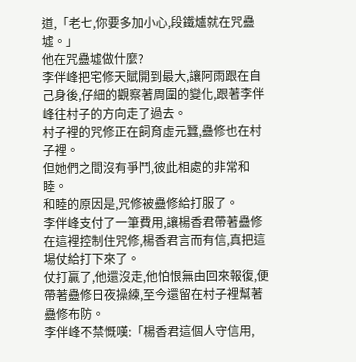道,「老七,你要多加小心,段鐵爐就在咒蠱墟。」
他在咒蠱墟做什麼?
李伴峰把宅修天賦開到最大,讓阿雨跟在自己身後,仔細的觀察著周圍的變化,跟著李伴峰往村子的方向走了過去。
村子裡的咒修正在飼育虛元蠶,蠱修也在村子裡。
但她們之間沒有爭鬥,彼此相處的非常和睦。
和睦的原因是,咒修被蠱修給打服了。
李伴峰支付了一筆費用,讓楊香君帶著蠱修在這裡控制住咒修,楊香君言而有信,真把這場仗給打下來了。
仗打贏了,他還沒走,他怕恨無由回來報復,便帶著蠱修日夜操練,至今還留在村子裡幫著蠱修布防。
李伴峰不禁慨嘆:「楊香君這個人守信用,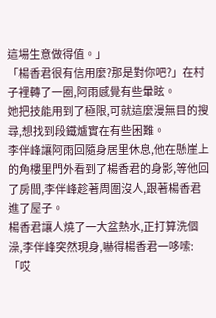這場生意做得值。」
「楊香君很有信用麼?那是對你吧?」在村子裡轉了一圈,阿雨感覺有些暈眩。
她把技能用到了極限,可就這麼漫無目的搜尋,想找到段鐵爐實在有些困難。
李伴峰讓阿雨回隨身居里休息,他在懸崖上的角樓里門外看到了楊香君的身影,等他回了房間,李伴峰趁著周圍沒人,跟著楊香君進了屋子。
楊香君讓人燒了一大盆熱水,正打算洗個澡,李伴峰突然現身,嚇得楊香君一哆嗦:「哎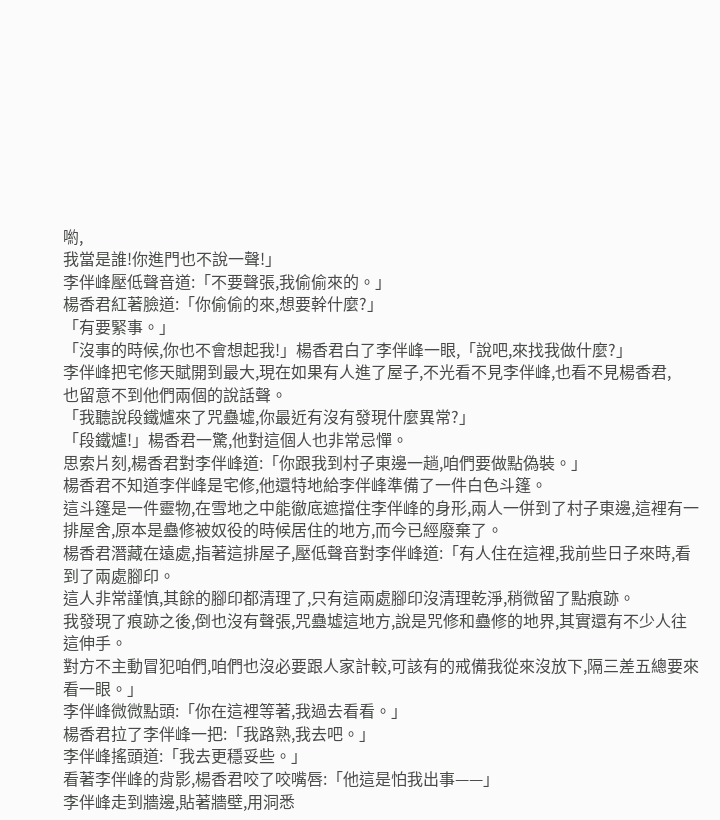喲,
我當是誰!你進門也不說一聲!」
李伴峰壓低聲音道:「不要聲張,我偷偷來的。」
楊香君紅著臉道:「你偷偷的來,想要幹什麼?」
「有要緊事。」
「沒事的時候,你也不會想起我!」楊香君白了李伴峰一眼,「說吧,來找我做什麼?」
李伴峰把宅修天賦開到最大,現在如果有人進了屋子,不光看不見李伴峰,也看不見楊香君,
也留意不到他們兩個的說話聲。
「我聽說段鐵爐來了咒蠱墟,你最近有沒有發現什麼異常?」
「段鐵爐!」楊香君一驚,他對這個人也非常忌憚。
思索片刻,楊香君對李伴峰道:「你跟我到村子東邊一趟,咱們要做點偽裝。」
楊香君不知道李伴峰是宅修,他還特地給李伴峰準備了一件白色斗篷。
這斗篷是一件靈物,在雪地之中能徹底遮擋住李伴峰的身形,兩人一併到了村子東邊,這裡有一排屋舍,原本是蠱修被奴役的時候居住的地方,而今已經廢棄了。
楊香君潛藏在遠處,指著這排屋子,壓低聲音對李伴峰道:「有人住在這裡,我前些日子來時,看到了兩處腳印。
這人非常謹慎,其餘的腳印都清理了,只有這兩處腳印沒清理乾淨,稍微留了點痕跡。
我發現了痕跡之後,倒也沒有聲張,咒蠱墟這地方,說是咒修和蠱修的地界,其實還有不少人往這伸手。
對方不主動冒犯咱們,咱們也沒必要跟人家計較,可該有的戒備我從來沒放下,隔三差五總要來看一眼。」
李伴峰微微點頭:「你在這裡等著,我過去看看。」
楊香君拉了李伴峰一把:「我路熟,我去吧。」
李伴峰搖頭道:「我去更穩妥些。」
看著李伴峰的背影,楊香君咬了咬嘴唇:「他這是怕我出事——」
李伴峰走到牆邊,貼著牆壁,用洞悉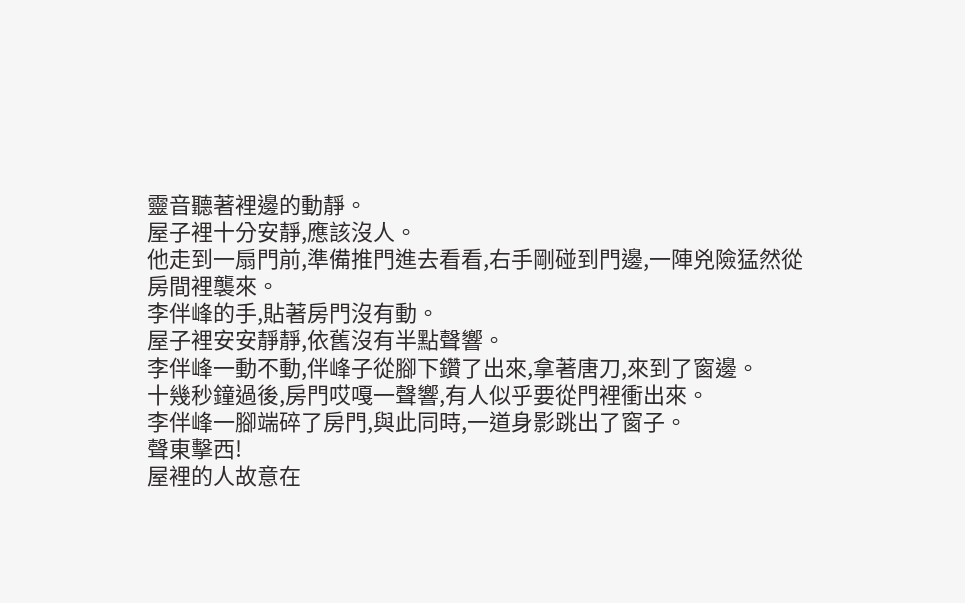靈音聽著裡邊的動靜。
屋子裡十分安靜,應該沒人。
他走到一扇門前,準備推門進去看看,右手剛碰到門邊,一陣兇險猛然從房間裡襲來。
李伴峰的手,貼著房門沒有動。
屋子裡安安靜靜,依舊沒有半點聲響。
李伴峰一動不動,伴峰子從腳下鑽了出來,拿著唐刀,來到了窗邊。
十幾秒鐘過後,房門哎嘎一聲響,有人似乎要從門裡衝出來。
李伴峰一腳端碎了房門,與此同時,一道身影跳出了窗子。
聲東擊西!
屋裡的人故意在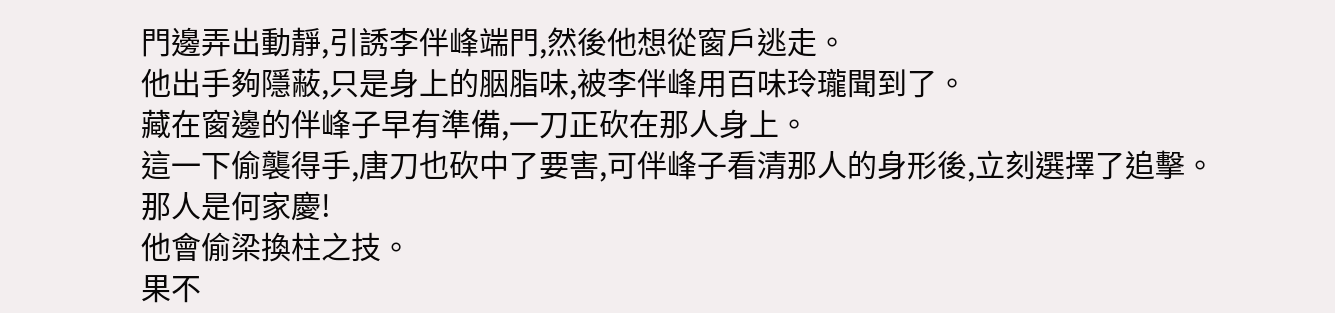門邊弄出動靜,引誘李伴峰端門,然後他想從窗戶逃走。
他出手夠隱蔽,只是身上的胭脂味,被李伴峰用百味玲瓏聞到了。
藏在窗邊的伴峰子早有準備,一刀正砍在那人身上。
這一下偷襲得手,唐刀也砍中了要害,可伴峰子看清那人的身形後,立刻選擇了追擊。
那人是何家慶!
他會偷梁換柱之技。
果不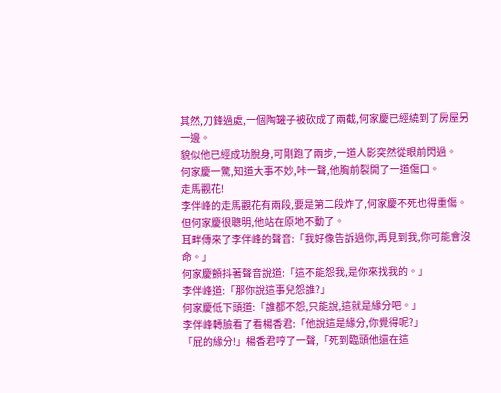其然,刀鋒過處,一個陶罐子被砍成了兩截,何家慶已經繞到了房屋另一邊。
貌似他已經成功脫身,可剛跑了兩步,一道人影突然從眼前閃過。
何家慶一驚,知道大事不妙,咔一聲,他胸前裂開了一道傷口。
走馬觀花!
李伴峰的走馬觀花有兩段,要是第二段炸了,何家慶不死也得重傷。
但何家慶很聰明,他站在原地不動了。
耳畔傳來了李伴峰的聲音:「我好像告訴過你,再見到我,你可能會沒命。」
何家慶顫抖著聲音說道:「這不能怨我,是你來找我的。」
李伴峰道:「那你說這事兒怨誰?」
何家慶低下頭道:「誰都不怨,只能說,這就是緣分吧。」
李伴峰轉臉看了看楊香君:「他說這是緣分,你覺得呢?」
「屁的緣分!」楊香君哼了一聲,「死到臨頭他還在這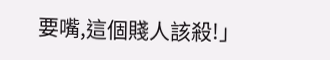要嘴,這個賤人該殺!」